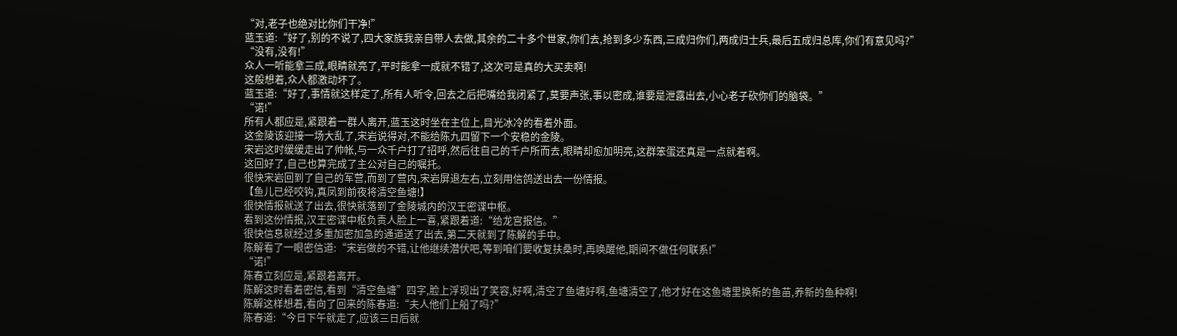“对,老子也绝对比你们干净!”
蓝玉道:“好了,别的不说了,四大家族我亲自带人去做,其余的二十多个世家,你们去,抢到多少东西,三成归你们,两成归士兵,最后五成归总库,你们有意见吗?”
“没有,没有!”
众人一听能拿三成,眼睛就亮了,平时能拿一成就不错了,这次可是真的大买卖啊!
这般想着,众人都激动坏了。
蓝玉道:“好了,事情就这样定了,所有人听令,回去之后把嘴给我闭紧了,莫要声张,事以密成,谁要是泄露出去,小心老子砍你们的脑袋。”
“诺!”
所有人都应是,紧跟着一群人离开,蓝玉这时坐在主位上,目光冰冷的看着外面。
这金陵该迎接一场大乱了,宋岩说得对,不能给陈九四留下一个安稳的金陵。
宋岩这时缓缓走出了帅帐,与一众千户打了招呼,然后往自己的千户所而去,眼睛却愈加明亮,这群笨蛋还真是一点就着啊。
这回好了,自己也算完成了主公对自己的嘱托。
很快宋岩回到了自己的军营,而到了营内,宋岩屏退左右,立刻用信鸽送出去一份情报。
【鱼儿已经咬钩,真凤到前夜将清空鱼塘!】
很快情报就送了出去,很快就落到了金陵城内的汉王密谍中枢。
看到这份情报,汉王密谍中枢负责人脸上一喜,紧跟着道:“给龙宫报信。”
很快信息就经过多重加密加急的通道送了出去,第二天就到了陈解的手中。
陈解看了一眼密信道:“宋岩做的不错,让他继续潜伏吧,等到咱们要收复扶桑时,再唤醒他,期间不做任何联系!”
“诺!”
陈春立刻应是,紧跟着离开。
陈解这时看着密信,看到“清空鱼塘”四字,脸上浮现出了笑容,好啊,清空了鱼塘好啊,鱼塘清空了,他才好在这鱼塘里换新的鱼苗,养新的鱼种啊!
陈解这样想着,看向了回来的陈春道:“夫人他们上船了吗?”
陈春道:“今日下午就走了,应该三日后就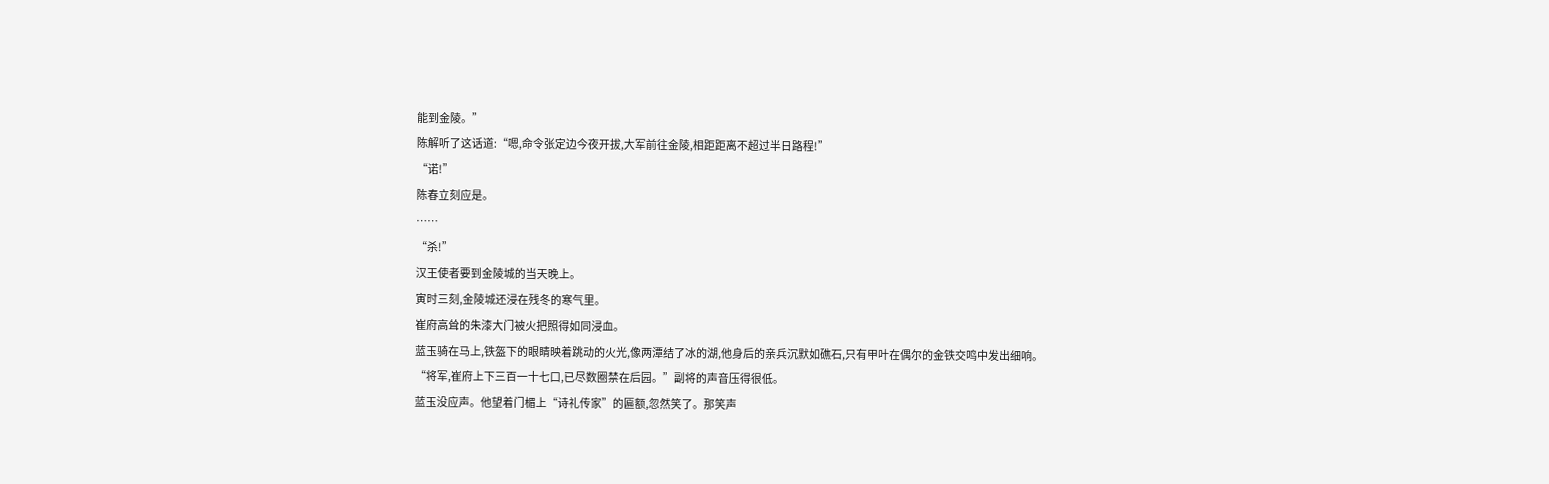能到金陵。”
陈解听了这话道:“嗯,命令张定边今夜开拔,大军前往金陵,相距距离不超过半日路程!”
“诺!”
陈春立刻应是。
……
“杀!”
汉王使者要到金陵城的当天晚上。
寅时三刻,金陵城还浸在残冬的寒气里。
崔府高耸的朱漆大门被火把照得如同浸血。
蓝玉骑在马上,铁盔下的眼睛映着跳动的火光,像两潭结了冰的湖,他身后的亲兵沉默如礁石,只有甲叶在偶尔的金铁交鸣中发出细响。
“将军,崔府上下三百一十七口,已尽数圈禁在后园。”副将的声音压得很低。
蓝玉没应声。他望着门楣上“诗礼传家”的匾额,忽然笑了。那笑声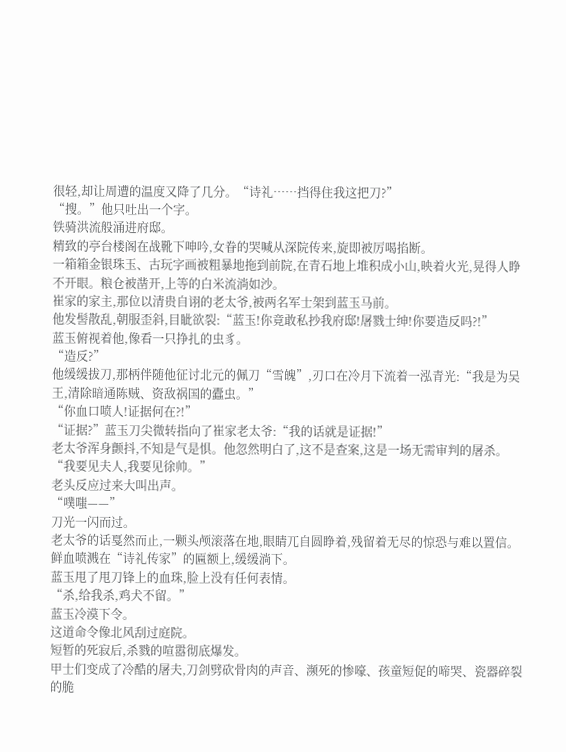很轻,却让周遭的温度又降了几分。“诗礼……挡得住我这把刀?”
“搜。”他只吐出一个字。
铁骑洪流般涌进府邸。
精致的亭台楼阁在战靴下呻吟,女眷的哭喊从深院传来,旋即被厉喝掐断。
一箱箱金银珠玉、古玩字画被粗暴地拖到前院,在青石地上堆积成小山,映着火光,晃得人睁不开眼。粮仓被凿开,上等的白米流淌如沙。
崔家的家主,那位以清贵自诩的老太爷,被两名军士架到蓝玉马前。
他发髻散乱,朝服歪斜,目眦欲裂:“蓝玉!你竟敢私抄我府邸!屠戮士绅!你要造反吗?!”
蓝玉俯视着他,像看一只挣扎的虫豸。
“造反?”
他缓缓拔刀,那柄伴随他征讨北元的佩刀“雪魄”,刃口在冷月下流着一泓青光:“我是为吴王,清除暗通陈贼、资敌祸国的蠹虫。”
“你血口喷人!证据何在?!”
“证据?”蓝玉刀尖微转指向了崔家老太爷:“我的话就是证据!”
老太爷浑身颤抖,不知是气是惧。他忽然明白了,这不是查案,这是一场无需审判的屠杀。
“我要见夫人,我要见徐帅。”
老头反应过来大叫出声。
“噗嗤——”
刀光一闪而过。
老太爷的话戛然而止,一颗头颅滚落在地,眼睛兀自圆睁着,残留着无尽的惊恐与难以置信。
鲜血喷溅在“诗礼传家”的匾额上,缓缓淌下。
蓝玉甩了甩刀锋上的血珠,脸上没有任何表情。
“杀,给我杀,鸡犬不留。”
蓝玉冷漠下令。
这道命令像北风刮过庭院。
短暂的死寂后,杀戮的喧嚣彻底爆发。
甲士们变成了冷酷的屠夫,刀剑劈砍骨肉的声音、濒死的惨嚎、孩童短促的啼哭、瓷器碎裂的脆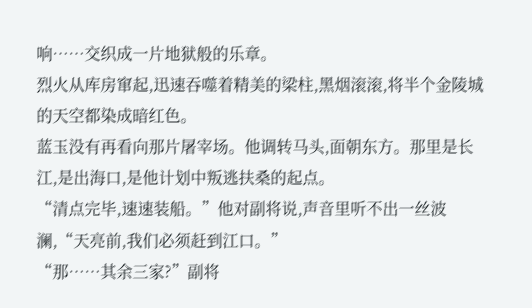响……交织成一片地狱般的乐章。
烈火从库房窜起,迅速吞噬着精美的梁柱,黑烟滚滚,将半个金陵城的天空都染成暗红色。
蓝玉没有再看向那片屠宰场。他调转马头,面朝东方。那里是长江,是出海口,是他计划中叛逃扶桑的起点。
“清点完毕,速速装船。”他对副将说,声音里听不出一丝波澜,“天亮前,我们必须赶到江口。”
“那……其余三家?”副将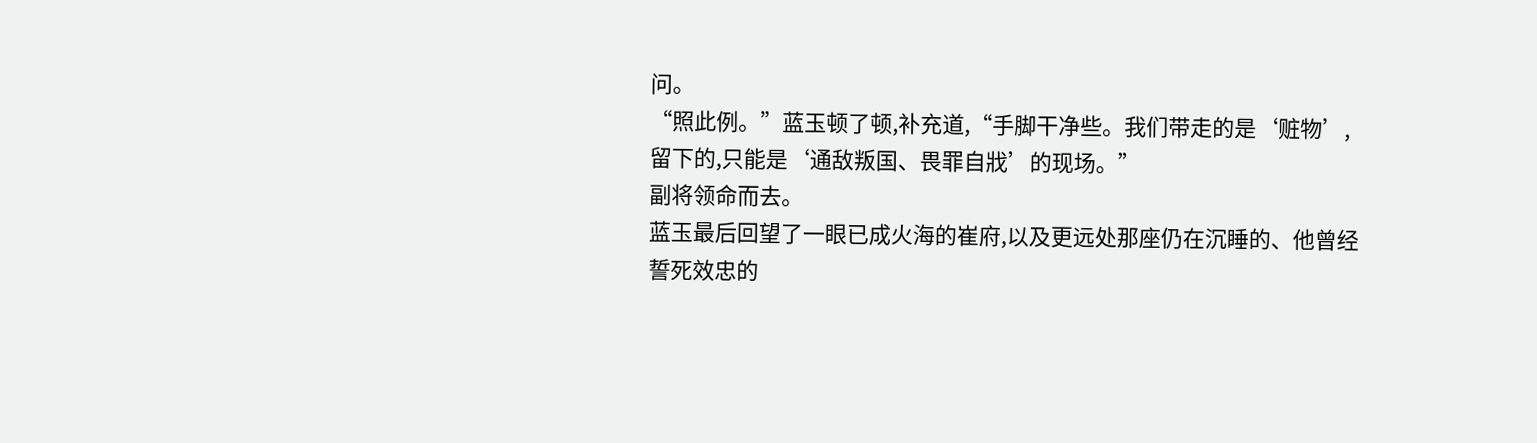问。
“照此例。”蓝玉顿了顿,补充道,“手脚干净些。我们带走的是‘赃物’,留下的,只能是‘通敌叛国、畏罪自戕’的现场。”
副将领命而去。
蓝玉最后回望了一眼已成火海的崔府,以及更远处那座仍在沉睡的、他曾经誓死效忠的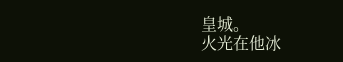皇城。
火光在他冰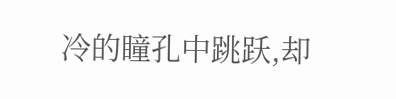冷的瞳孔中跳跃,却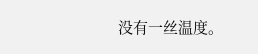没有一丝温度。